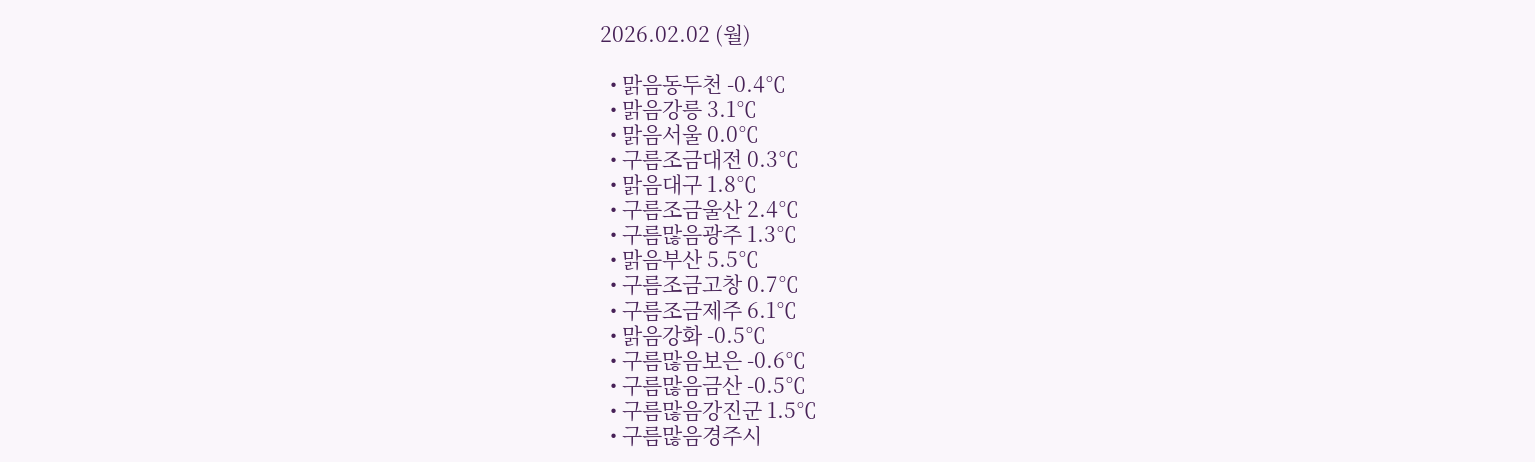2026.02.02 (월)

  • 맑음동두천 -0.4℃
  • 맑음강릉 3.1℃
  • 맑음서울 0.0℃
  • 구름조금대전 0.3℃
  • 맑음대구 1.8℃
  • 구름조금울산 2.4℃
  • 구름많음광주 1.3℃
  • 맑음부산 5.5℃
  • 구름조금고창 0.7℃
  • 구름조금제주 6.1℃
  • 맑음강화 -0.5℃
  • 구름많음보은 -0.6℃
  • 구름많음금산 -0.5℃
  • 구름많음강진군 1.5℃
  • 구름많음경주시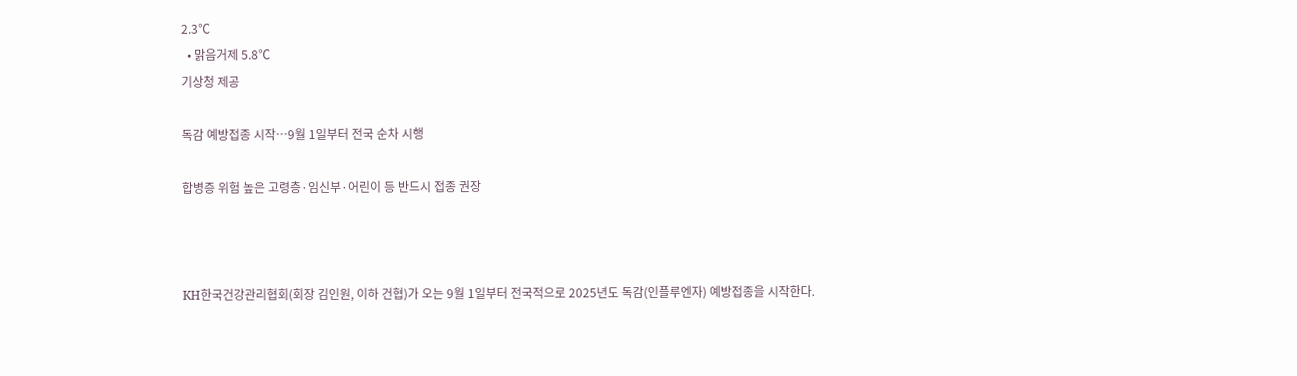2.3℃
  • 맑음거제 5.8℃
기상청 제공

독감 예방접종 시작…9월 1일부터 전국 순차 시행

합병증 위험 높은 고령층·임신부·어린이 등 반드시 접종 권장



KH한국건강관리협회(회장 김인원, 이하 건협)가 오는 9월 1일부터 전국적으로 2025년도 독감(인플루엔자) 예방접종을 시작한다.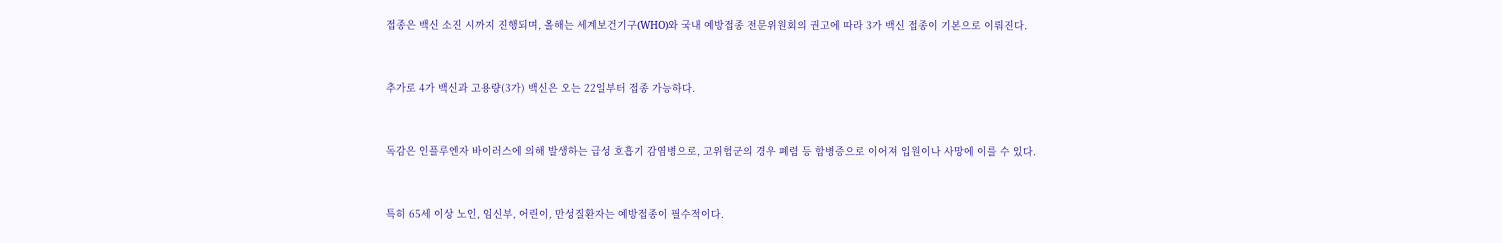접종은 백신 소진 시까지 진행되며, 올해는 세계보건기구(WHO)와 국내 예방접종 전문위원회의 권고에 따라 3가 백신 접종이 기본으로 이뤄진다.


추가로 4가 백신과 고용량(3가) 백신은 오는 22일부터 접종 가능하다.


독감은 인플루엔자 바이러스에 의해 발생하는 급성 호흡기 감염병으로, 고위험군의 경우 폐렴 등 합병증으로 이어져 입원이나 사망에 이를 수 있다.


특히 65세 이상 노인, 임신부, 어린이, 만성질환자는 예방접종이 필수적이다.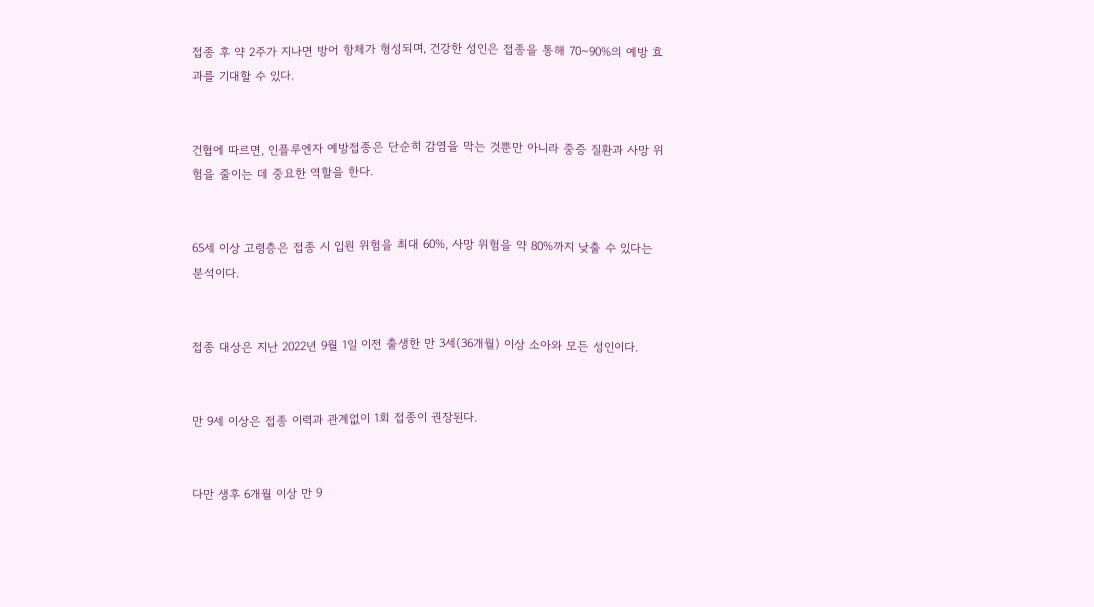접종 후 약 2주가 지나면 방어 항체가 형성되며, 건강한 성인은 접종을 통해 70~90%의 예방 효과를 기대할 수 있다.


건협에 따르면, 인플루엔자 예방접종은 단순히 감염을 막는 것뿐만 아니라 중증 질환과 사망 위험을 줄이는 데 중요한 역할을 한다.


65세 이상 고령층은 접종 시 입원 위험을 최대 60%, 사망 위험을 약 80%까지 낮출 수 있다는 분석이다.


접종 대상은 지난 2022년 9월 1일 이전 출생한 만 3세(36개월) 이상 소아와 모든 성인이다.


만 9세 이상은 접종 이력과 관계없이 1회 접종이 권장된다.


다만 생후 6개월 이상 만 9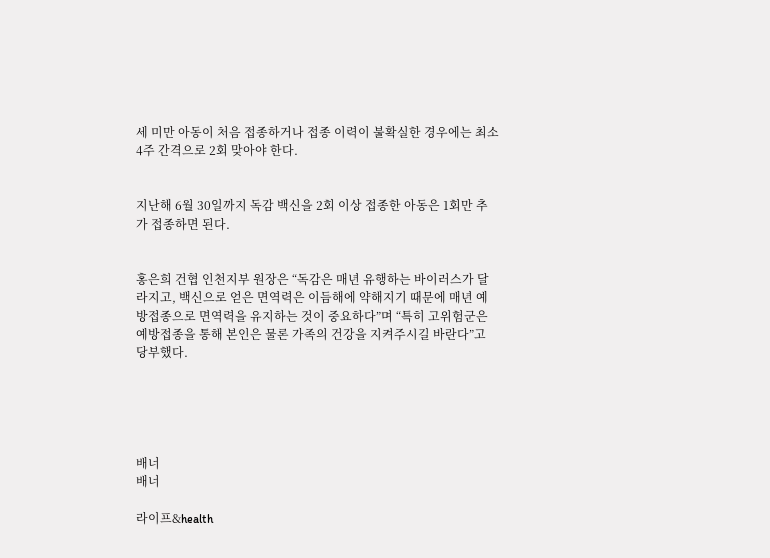세 미만 아동이 처음 접종하거나 접종 이력이 불확실한 경우에는 최소 4주 간격으로 2회 맞아야 한다.


지난해 6월 30일까지 독감 백신을 2회 이상 접종한 아동은 1회만 추가 접종하면 된다.


홍은희 건협 인천지부 원장은 “독감은 매년 유행하는 바이러스가 달라지고, 백신으로 얻은 면역력은 이듬해에 약해지기 때문에 매년 예방접종으로 면역력을 유지하는 것이 중요하다”며 “특히 고위험군은 예방접종을 통해 본인은 물론 가족의 건강을 지켜주시길 바란다”고 당부했다.





배너
배너

라이프&health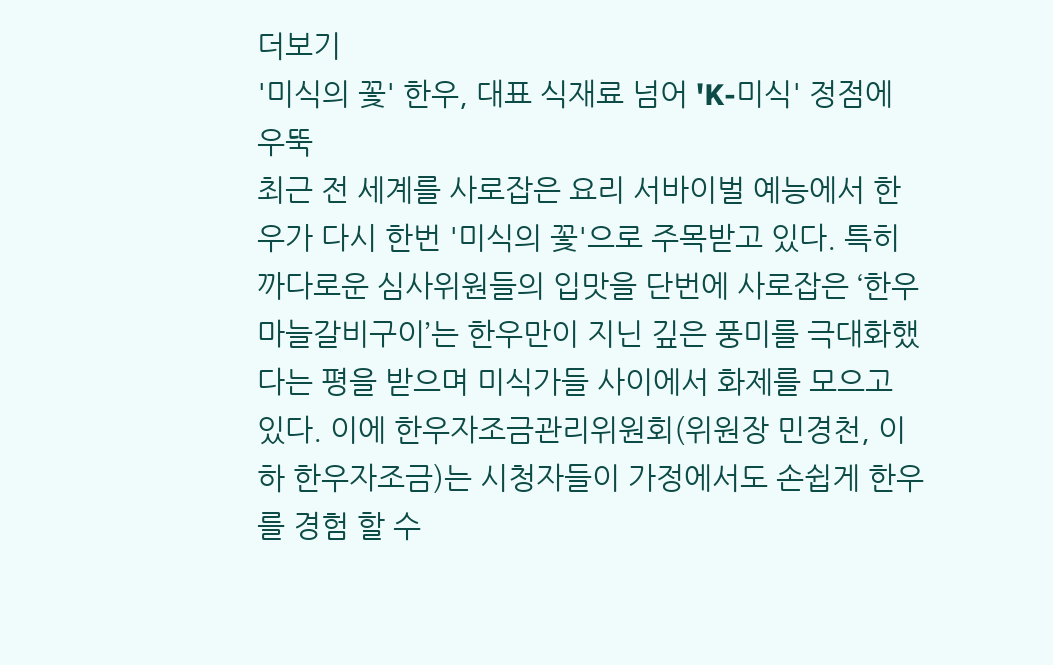더보기
'미식의 꽃' 한우, 대표 식재료 넘어 'K-미식' 정점에 우뚝
최근 전 세계를 사로잡은 요리 서바이벌 예능에서 한우가 다시 한번 '미식의 꽃'으로 주목받고 있다. 특히 까다로운 심사위원들의 입맛을 단번에 사로잡은 ‘한우 마늘갈비구이’는 한우만이 지닌 깊은 풍미를 극대화했다는 평을 받으며 미식가들 사이에서 화제를 모으고 있다. 이에 한우자조금관리위원회(위원장 민경천, 이하 한우자조금)는 시청자들이 가정에서도 손쉽게 한우를 경험 할 수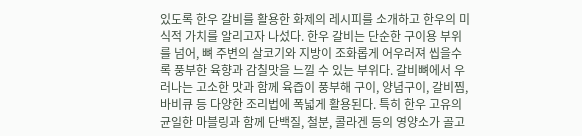있도록 한우 갈비를 활용한 화제의 레시피를 소개하고 한우의 미식적 가치를 알리고자 나섰다. 한우 갈비는 단순한 구이용 부위를 넘어, 뼈 주변의 살코기와 지방이 조화롭게 어우러져 씹을수록 풍부한 육향과 감칠맛을 느낄 수 있는 부위다. 갈비뼈에서 우러나는 고소한 맛과 함께 육즙이 풍부해 구이, 양념구이, 갈비찜, 바비큐 등 다양한 조리법에 폭넓게 활용된다. 특히 한우 고유의 균일한 마블링과 함께 단백질, 철분, 콜라겐 등의 영양소가 골고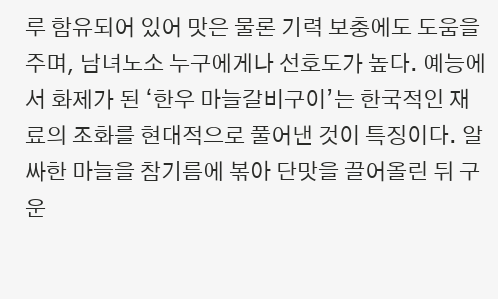루 함유되어 있어 맛은 물론 기력 보충에도 도움을 주며, 남녀노소 누구에게나 선호도가 높다. 예능에서 화제가 된 ‘한우 마늘갈비구이’는 한국적인 재료의 조화를 현대적으로 풀어낸 것이 특징이다. 알싸한 마늘을 참기름에 볶아 단맛을 끌어올린 뒤 구운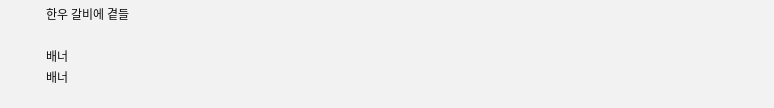한우 갈비에 곁들

배너
배너